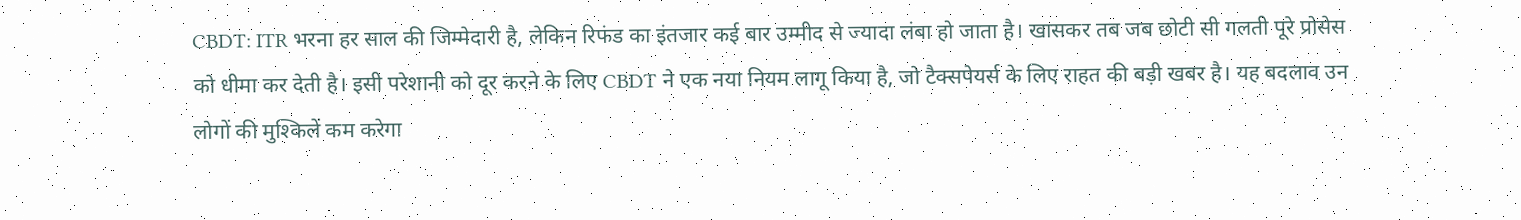CBDT: ITR भरना हर साल की जिम्मेदारी है, लेकिन रिफंड का इंतजार कई बार उम्मीद से ज्यादा लंबा हो जाता है। खासकर तब जब छोटी सी गलती पूरे प्रोसेस को धीमा कर देती है। इसी परेशानी को दूर करने के लिए CBDT ने एक नया नियम लागू किया है, जो टैक्सपेयर्स के लिए राहत की बड़ी खबर है। यह बदलाव उन लोगों की मुश्किलें कम करेगा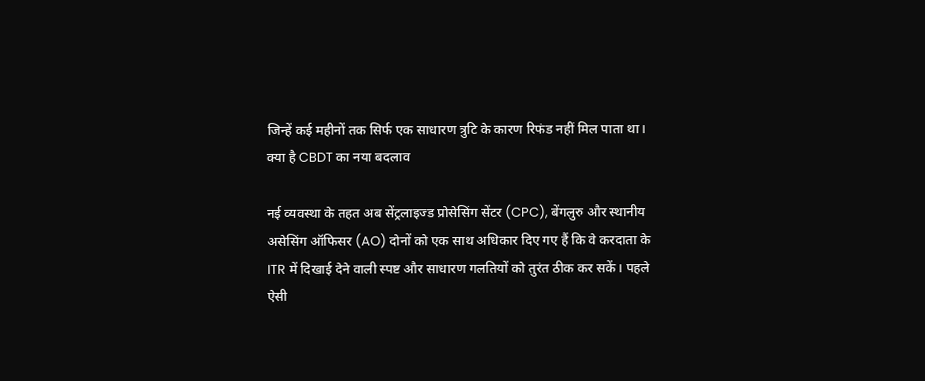जिन्हें कई महीनों तक सिर्फ एक साधारण त्रुटि के कारण रिफंड नहीं मिल पाता था।
क्या है CBDT का नया बदलाव

नई व्यवस्था के तहत अब सेंट्रलाइज्ड प्रोसेसिंग सेंटर (CPC), बेंगलुरु और स्थानीय असेसिंग ऑफिसर (AO) दोनों को एक साथ अधिकार दिए गए हैं कि वे करदाता के ITR में दिखाई देने वाली स्पष्ट और साधारण गलतियों को तुरंत ठीक कर सकें। पहले ऐसी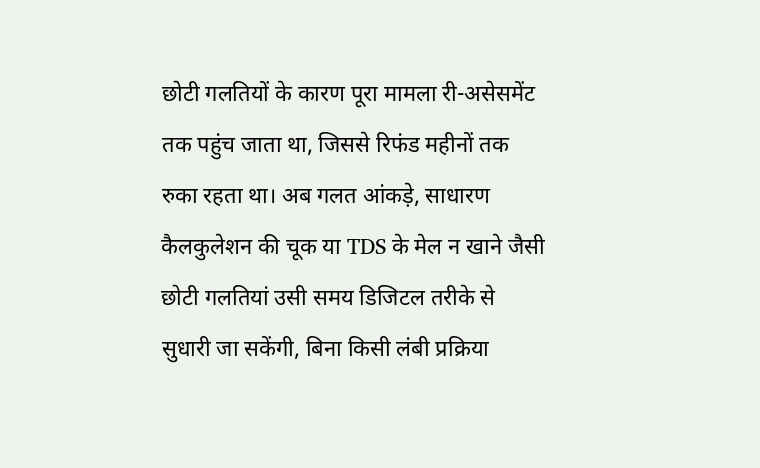छोटी गलतियों के कारण पूरा मामला री-असेसमेंट तक पहुंच जाता था, जिससे रिफंड महीनों तक रुका रहता था। अब गलत आंकड़े, साधारण कैलकुलेशन की चूक या TDS के मेल न खाने जैसी छोटी गलतियां उसी समय डिजिटल तरीके से सुधारी जा सकेंगी, बिना किसी लंबी प्रक्रिया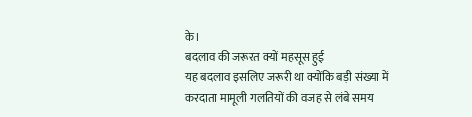के।
बदलाव की जरूरत क्यों महसूस हुई
यह बदलाव इसलिए जरूरी था क्योंकि बड़ी संख्या में करदाता मामूली गलतियों की वजह से लंबे समय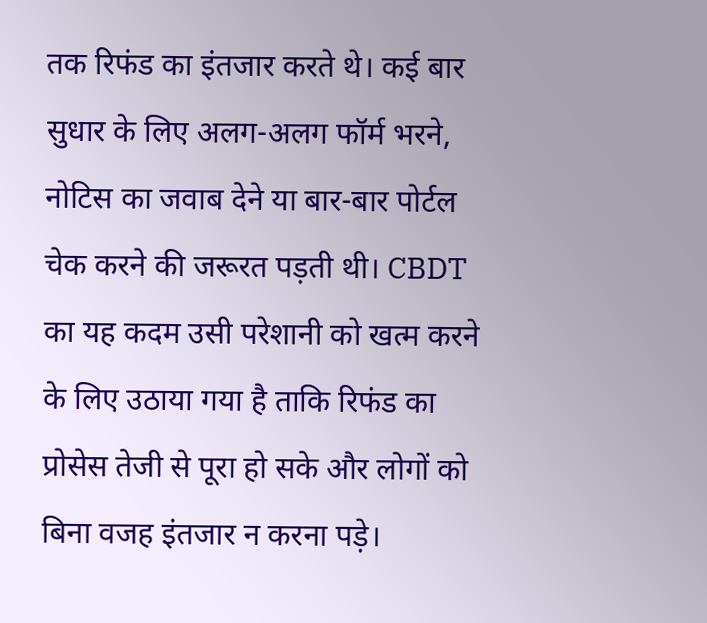तक रिफंड का इंतजार करते थे। कई बार सुधार के लिए अलग-अलग फॉर्म भरने, नोटिस का जवाब देने या बार-बार पोर्टल चेक करने की जरूरत पड़ती थी। CBDT का यह कदम उसी परेशानी को खत्म करने के लिए उठाया गया है ताकि रिफंड का प्रोसेस तेजी से पूरा हो सके और लोगों को बिना वजह इंतजार न करना पड़े।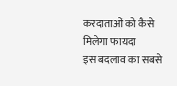करदाताओं को कैसे मिलेगा फायदा
इस बदलाव का सबसे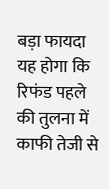बड़ा फायदा यह होगा कि रिफंड पहले की तुलना में काफी तेजी से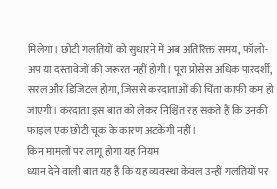मिलेगा। छोटी गलतियों को सुधारने में अब अतिरिक्त समय, फॉलो-अप या दस्तावेजों की जरूरत नहीं होगी। पूरा प्रोसेस अधिक पारदर्शी, सरल और डिजिटल होगा, जिससे करदाताओं की चिंता काफी कम हो जाएगी। करदाता इस बात को लेकर निश्चिंत रह सकते हैं कि उनकी फाइल एक छोटी चूक के कारण अटकेगी नहीं।
किन मामलों पर लागू होगा यह नियम
ध्यान देने वाली बात यह है कि यह व्यवस्था केवल उन्हीं गलतियों पर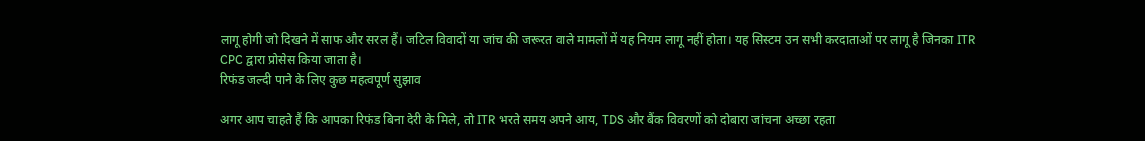लागू होगी जो दिखने में साफ और सरल हैं। जटिल विवादों या जांच की जरूरत वाले मामलों में यह नियम लागू नहीं होता। यह सिस्टम उन सभी करदाताओं पर लागू है जिनका ITR CPC द्वारा प्रोसेस किया जाता है।
रिफंड जल्दी पाने के लिए कुछ महत्वपूर्ण सुझाव

अगर आप चाहते हैं कि आपका रिफंड बिना देरी के मिले, तो ITR भरते समय अपने आय, TDS और बैंक विवरणों को दोबारा जांचना अच्छा रहता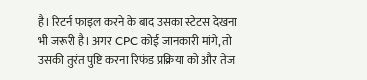है। रिटर्न फाइल करने के बाद उसका स्टेटस देखना भी जरूरी है। अगर CPC कोई जानकारी मांगे, तो उसकी तुरंत पुष्टि करना रिफंड प्रक्रिया को और तेज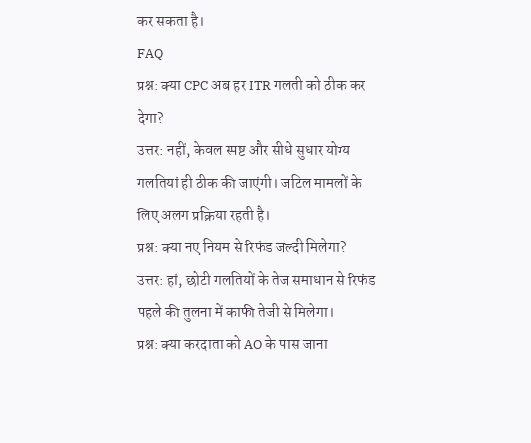कर सकता है।
FAQ
प्रश्न: क्या CPC अब हर ITR गलती को ठीक कर देगा?
उत्तर: नहीं, केवल स्पष्ट और सीधे सुधार योग्य गलतियां ही ठीक की जाएंगी। जटिल मामलों के लिए अलग प्रक्रिया रहती है।
प्रश्न: क्या नए नियम से रिफंड जल्दी मिलेगा?
उत्तर: हां, छोटी गलतियों के तेज समाधान से रिफंड पहले की तुलना में काफी तेजी से मिलेगा।
प्रश्न: क्या करदाता को AO के पास जाना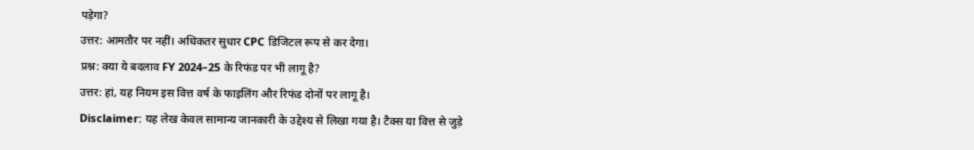पड़ेगा?
उत्तर: आमतौर पर नहीं। अधिकतर सुधार CPC डिजिटल रूप से कर देगा।
प्रश्न: क्या ये बदलाव FY 2024–25 के रिफंड पर भी लागू है?
उत्तर: हां, यह नियम इस वित्त वर्ष के फाइलिंग और रिफंड दोनों पर लागू है।
Disclaimer: यह लेख केवल सामान्य जानकारी के उद्देश्य से लिखा गया है। टैक्स या वित्त से जुड़े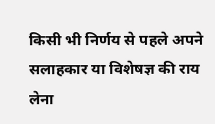किसी भी निर्णय से पहले अपने सलाहकार या विशेषज्ञ की राय लेना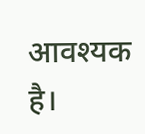आवश्यक है।